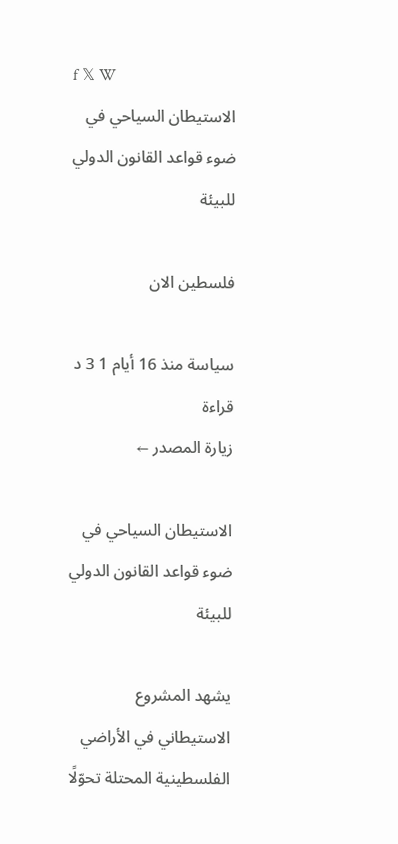f 𝕏 W
الاستيطان السياحي في ضوء قواعد القانون الدولي للبيئة

فلسطين الان

سياسة منذ 16 أيام 1 3 د قراءة
زيارة المصدر ←

الاستيطان السياحي في ضوء قواعد القانون الدولي للبيئة

يشهد المشروع الاستيطاني في الأراضي الفلسطينية المحتلة تحوّلًا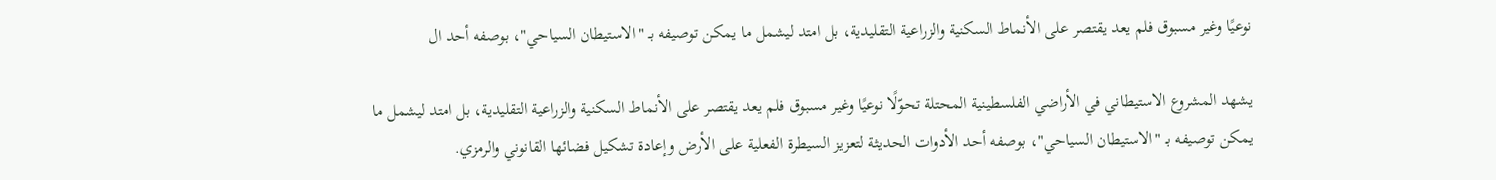نوعيًا وغير مسبوق فلم يعد يقتصر على الأنماط السكنية والزراعية التقليدية، بل امتد ليشمل ما يمكن توصيفه بـ "الاستيطان السياحي"، بوصفه أحد ال

يشهد المشروع الاستيطاني في الأراضي الفلسطينية المحتلة تحوّلًا نوعيًا وغير مسبوق فلم يعد يقتصر على الأنماط السكنية والزراعية التقليدية، بل امتد ليشمل ما يمكن توصيفه بـ "الاستيطان السياحي"، بوصفه أحد الأدوات الحديثة لتعزيز السيطرة الفعلية على الأرض وإعادة تشكيل فضائها القانوني والرمزي.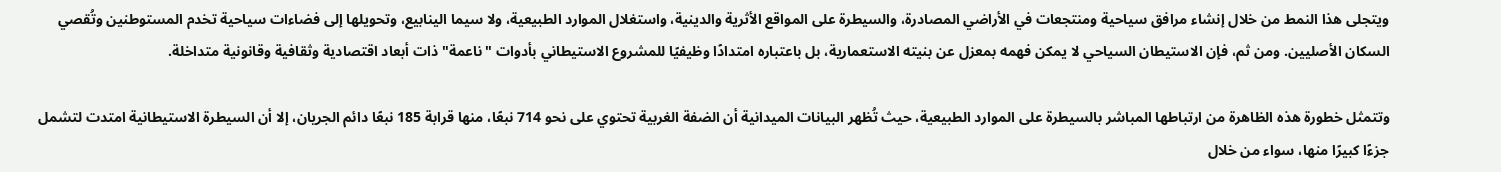ويتجلى هذا النمط من خلال إنشاء مرافق سياحية ومنتجعات في الأراضي المصادرة، والسيطرة على المواقع الأثرية والدينية، واستغلال الموارد الطبيعية، ولا سيما الينابيع، وتحويلها إلى فضاءات سياحية تخدم المستوطنين وتُقصي السكان الأصليين. ومن ثم، فإن الاستيطان السياحي لا يمكن فهمه بمعزل عن بنيته الاستعمارية، بل باعتباره امتدادًا وظيفيًا للمشروع الاستيطاني بأدوات "ناعمة" ذات أبعاد اقتصادية وثقافية وقانونية متداخلة.

وتتمثل خطورة هذه الظاهرة من ارتباطها المباشر بالسيطرة على الموارد الطبيعية، حيث تُظهر البيانات الميدانية أن الضفة الغربية تحتوي على نحو 714 نبعًا، منها قرابة 185 نبعًا دائم الجريان، إلا أن السيطرة الاستيطانية امتدت لتشمل جزءًا كبيرًا منها، سواء من خلال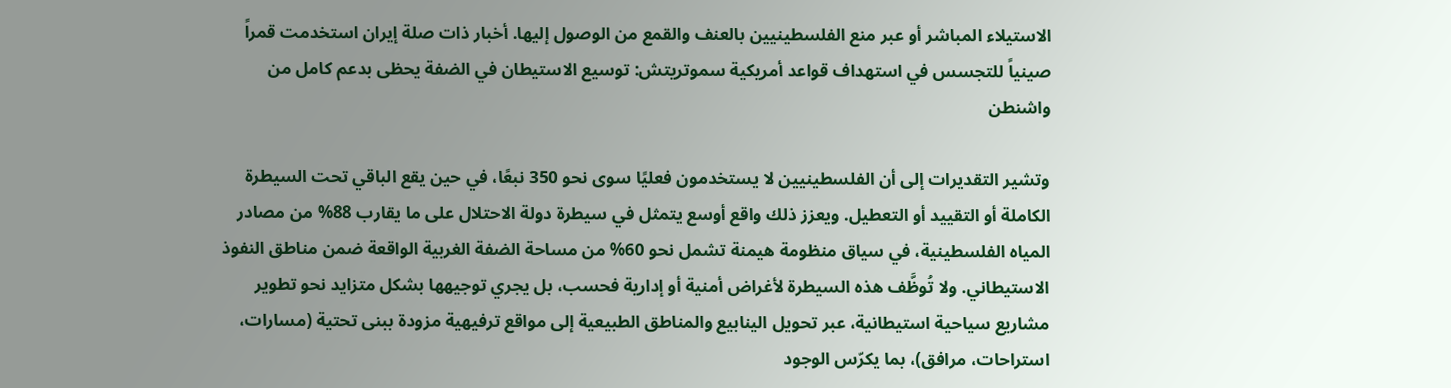الاستيلاء المباشر أو عبر منع الفلسطينيين بالعنف والقمع من الوصول إليها. أخبار ذات صلة إيران استخدمت قمراً صينياً للتجسس في استهداف قواعد أمريكية سموتريتش: توسيع الاستيطان في الضفة يحظى بدعم كامل من واشنطن

وتشير التقديرات إلى أن الفلسطينيين لا يستخدمون فعليًا سوى نحو 350 نبعًا، في حين يقع الباقي تحت السيطرة الكاملة أو التقييد أو التعطيل. ويعزز ذلك واقع أوسع يتمثل في سيطرة دولة الاحتلال على ما يقارب 88% من مصادر المياه الفلسطينية، في سياق منظومة هيمنة تشمل نحو 60% من مساحة الضفة الغربية الواقعة ضمن مناطق النفوذ الاستيطاني. ولا تُوظَّف هذه السيطرة لأغراض أمنية أو إدارية فحسب، بل يجري توجيهها بشكل متزايد نحو تطوير مشاريع سياحية استيطانية، عبر تحويل الينابيع والمناطق الطبيعية إلى مواقع ترفيهية مزودة ببنى تحتية (مسارات، استراحات، مرافق)، بما يكرّس الوجود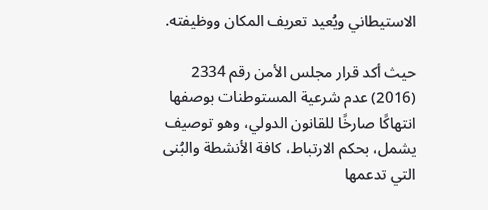الاستيطاني ويُعيد تعريف المكان ووظيفته.

حيث أكد قرار مجلس الأمن رقم 2334 (2016) عدم شرعية المستوطنات بوصفها انتهاكًا صارخًا للقانون الدولي، وهو توصيف يشمل، بحكم الارتباط، كافة الأنشطة والبُنى التي تدعمها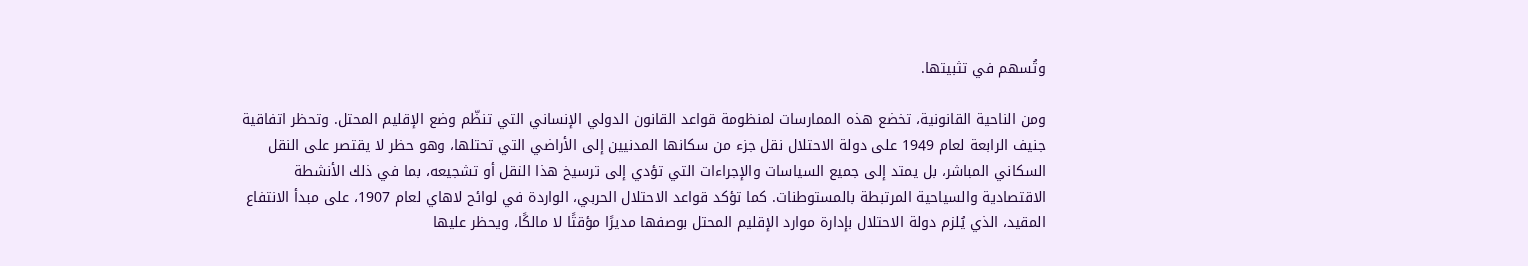وتُسهم في تثبيتها.

ومن الناحية القانونية، تخضع هذه الممارسات لمنظومة قواعد القانون الدولي الإنساني التي تنظّم وضع الإقليم المحتل. وتحظر اتفاقية جنيف الرابعة لعام 1949 على دولة الاحتلال نقل جزء من سكانها المدنيين إلى الأراضي التي تحتلها، وهو حظر لا يقتصر على النقل السكاني المباشر، بل يمتد إلى جميع السياسات والإجراءات التي تؤدي إلى ترسيخ هذا النقل أو تشجيعه، بما في ذلك الأنشطة الاقتصادية والسياحية المرتبطة بالمستوطنات. كما تؤكد قواعد الاحتلال الحربي، الواردة في لوائح لاهاي لعام 1907، على مبدأ الانتفاع المقيد، الذي يُلزم دولة الاحتلال بإدارة موارد الإقليم المحتل بوصفها مديرًا مؤقتًا لا مالكًا، ويحظر عليها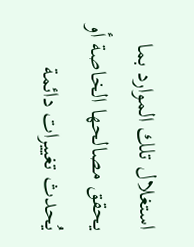استغلال تلك الموارد بما يحقق مصالحها الخاصة أو يُحدث تغييرات دائمة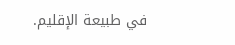في طبيعة الإقليم.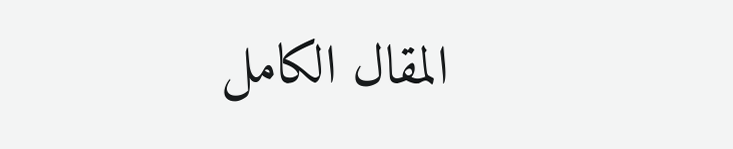المقال الكامل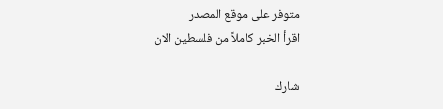متوفر على موقع المصدر
اقرأ الخبر كاملاً من فلسطين الان

شارك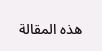هذه المقالة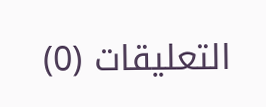التعليقات (0)